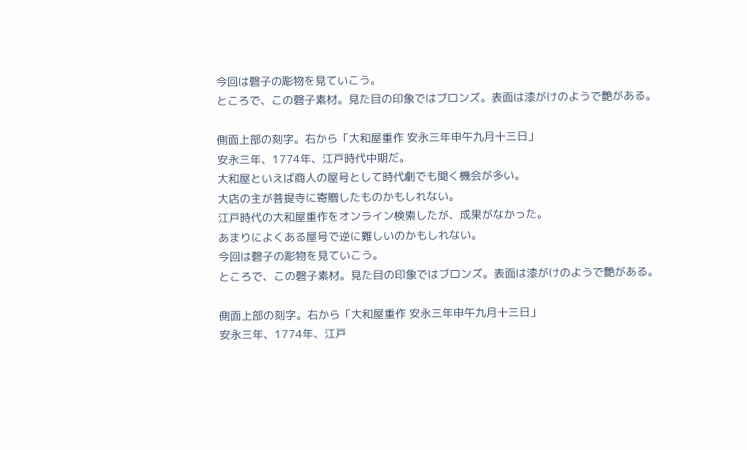今回は磬子の彫物を見ていこう。
ところで、この磬子素材。見た目の印象ではブロンズ。表面は漆がけのようで艶がある。

側面上部の刻字。右から「大和屋重作 安永三年申午九月十三日」
安永三年、1774年、江戸時代中期だ。
大和屋といえば商人の屋号として時代劇でも聞く機会が多い。
大店の主が菩提寺に寄贈したものかもしれない。
江戸時代の大和屋重作をオンライン検索したが、成果がなかった。
あまりによくある屋号で逆に難しいのかもしれない。
今回は磬子の彫物を見ていこう。
ところで、この磬子素材。見た目の印象ではブロンズ。表面は漆がけのようで艶がある。

側面上部の刻字。右から「大和屋重作 安永三年申午九月十三日」
安永三年、1774年、江戸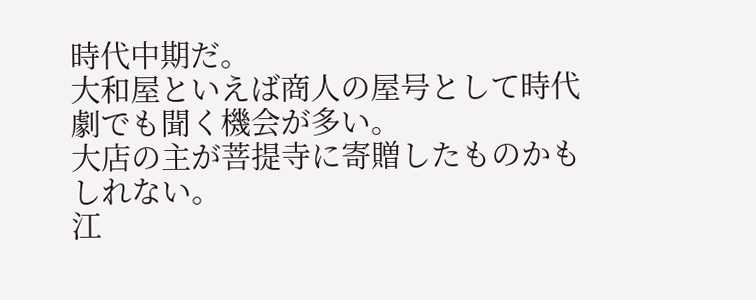時代中期だ。
大和屋といえば商人の屋号として時代劇でも聞く機会が多い。
大店の主が菩提寺に寄贈したものかもしれない。
江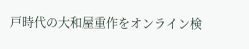戸時代の大和屋重作をオンライン検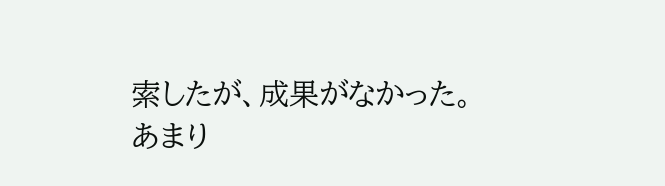索したが、成果がなかった。
あまり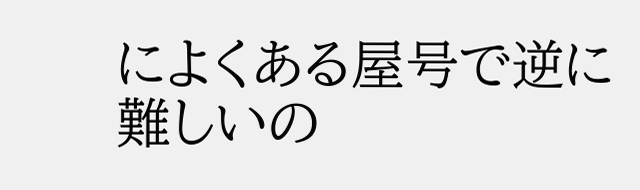によくある屋号で逆に難しいの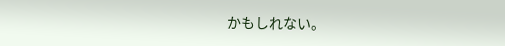かもしれない。